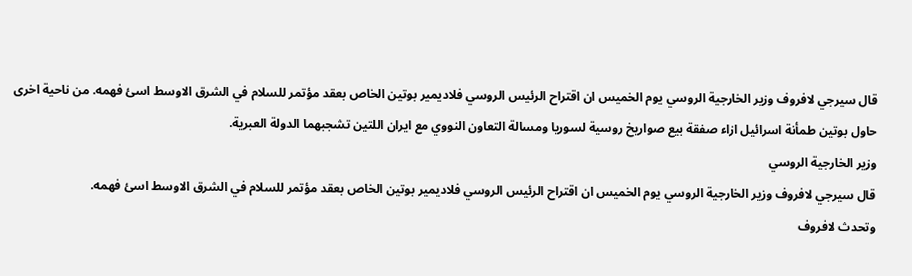قال سيرجي لافروف وزير الخارجية الروسي يوم الخميس ان اقتراح الرئيس الروسي فلاديمير بوتين الخاص بعقد مؤتمر للسلام في الشرق الاوسط اسئ فهمه. من ناحية اخرى حاول بوتين طمأنة اسرائيل ازاء صفقة بيع صواريخ روسية لسوريا ومسالة التعاون النووي مع ايران اللتين تشجبهما الدولة العبرية.
وزير الخارجية الروسي
قال سيرجي لافروف وزير الخارجية الروسي يوم الخميس ان اقتراح الرئيس الروسي فلاديمير بوتين الخاص بعقد مؤتمر للسلام في الشرق الاوسط اسئ فهمه.
وتحدث لافروف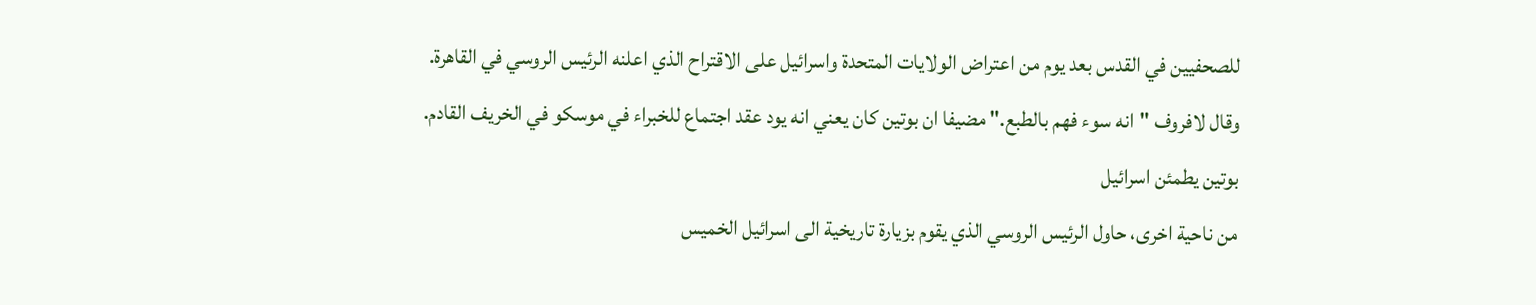للصحفيين في القدس بعد يوم من اعتراض الولايات المتحدة واسرائيل على الاقتراح الذي اعلنه الرئيس الروسي في القاهرة.
وقال لافروف "انه سوء فهم بالطبع." مضيفا ان بوتين كان يعني انه يود عقد اجتماع للخبراء في موسكو في الخريف القادم.
بوتين يطمئن اسرائيل
من ناحية اخرى، حاول الرئيس الروسي الذي يقوم بزيارة تاريخية الى اسرائيل الخميس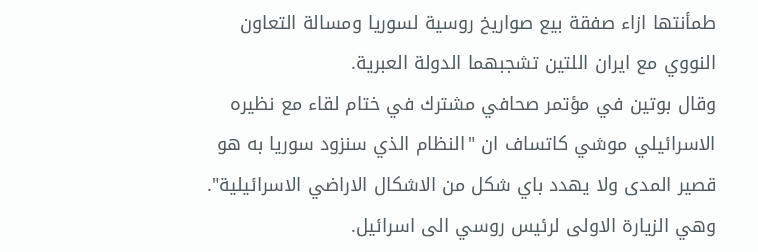طمأنتها ازاء صفقة بيع صواريخ روسية لسوريا ومسالة التعاون النووي مع ايران اللتين تشجبهما الدولة العبرية.
وقال بوتين في مؤتمر صحافي مشترك في ختام لقاء مع نظيره الاسرائيلي موشي كاتساف ان "النظام الذي سنزود سوريا به هو قصير المدى ولا يهدد باي شكل من الاشكال الاراضي الاسرائيلية".
وهي الزيارة الاولى لرئيس روسي الى اسرائيل.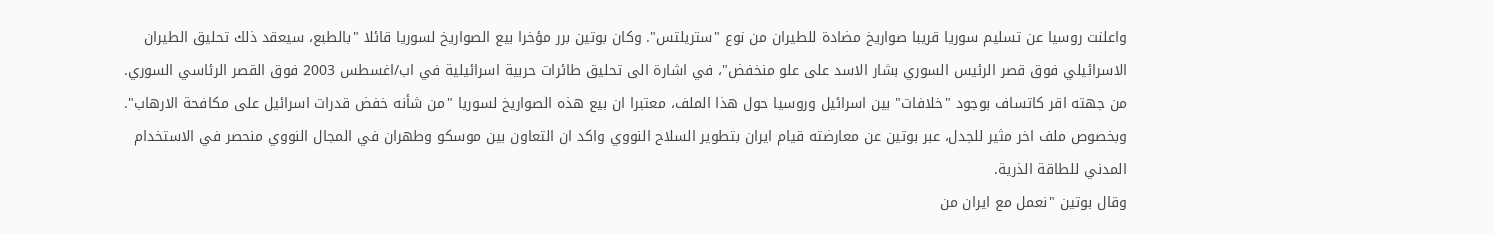واعلنت روسيا عن تسليم سوريا قريبا صواريخ مضادة للطيران من نوع "ستريلتس". وكان بوتين برر مؤخرا بيع الصواريخ لسوريا قائلا "بالطبع، سيعقد ذلك تحليق الطيران الاسرائيلي فوق قصر الرئيس السوري بشار الاسد على علو منخفض"، في اشارة الى تحليق طائرات حربية اسرائيلية في اب/اغسطس 2003 فوق القصر الرئاسي السوري.
من جهته اقر كاتساف بوجود "خلافات" بين اسرائيل وروسيا حول هذا الملف، معتبرا ان بيع هذه الصواريخ لسوريا "من شأنه خفض قدرات اسرائيل على مكافحة الارهاب".
وبخصوص ملف اخر مثير للجدل، عبر بوتين عن معارضته قيام ايران بتطوير السلاح النووي واكد ان التعاون بين موسكو وطهران في المجال النووي منحصر في الاستخدام المدني للطاقة الذرية.
وقال بوتين "نعمل مع ايران من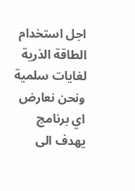اجل استخدام الطاقة الذرية لغايات سلمية ونحن نعارض اي برنامج يهدف الى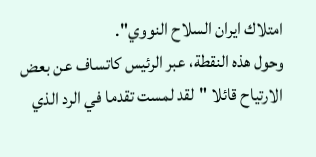امتلاك ايران السلاح النووي".
وحول هذه النقطة، عبر الرئيس كاتساف عن بعض الارتياح قائلا "لقد لمست تقدما في الرد الذي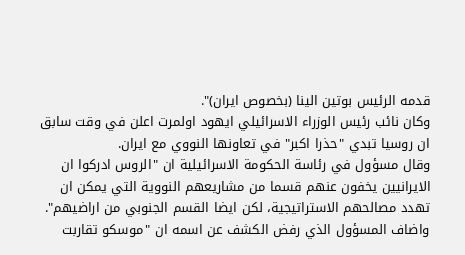قدمه الرئيس بوتين الينا (بخصوص ايران)".
وكان نائب رئيس الوزراء الاسرائيلي ايهود اولمرت اعلن في وقت سابق ان روسيا تبدي "حذرا اكبر" في تعاونها النووي مع ايران.
وقال مسؤول في رئاسة الحكومة الاسرائيلية ان "الروس ادركوا ان الايرانيين يخفون عنهم قسما من مشاريعهم النووية التي يمكن ان تهدد مصالحهم الاستراتيجية، لكن ايضا القسم الجنوبي من اراضيهم".
واضاف المسؤول الذي رفض الكشف عن اسمه ان "موسكو تقاربت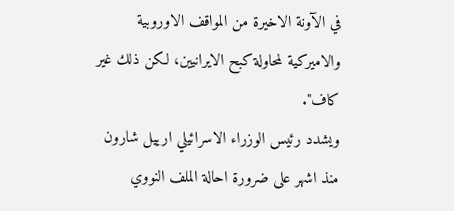في الآونة الاخيرة من المواقف الاوروبية والاميركية لمحاولة كبح الايرانيين، لكن ذلك غير كاف".
ويشدد رئيس الوزراء الاسرائيلي ارييل شارون منذ اشهر على ضرورة احالة الملف النووي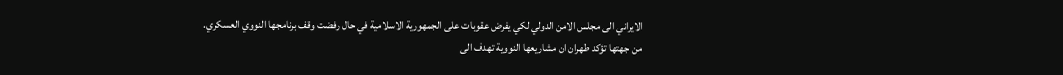الايراني الى مجلس الامن الدولي لكي يفرض عقوبات على الجمهورية الاسلامية في حال رفضت وقف برنامجها النووي العسكري.
من جهتها تؤكد طهران ان مشاريعها النووية تهدف الى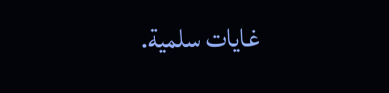غايات سلمية.